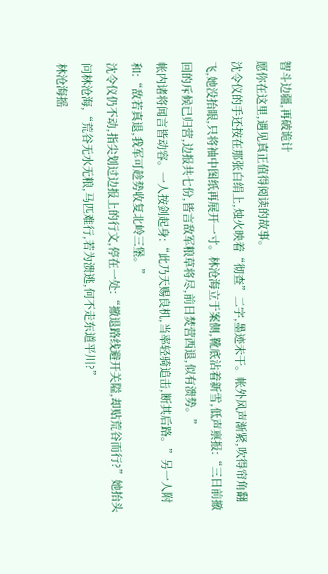智斗边疆,再破诡计
愿你在这里,遇见真正值得阅读的故事。
沈令仪的手还按在那张白绢上,烛火映着“彻查”二字,墨迹未干。帐外风声渐紧,吹得帘角翻飞,她没抬眼,只将袖中图纸再展开一寸。林沧海立于案侧,靴底沾着新雪,低声禀报:“三日前撤回的斥候已归营,边报共七份,皆言敌军粮草将尽,前日焚营西退,似有溃势。”
帐内诸将闻言皆动容。一人按剑起身:“此乃天赐良机,当率轻骑追击,断其后路。”另一人附和:“敌若真退,我军可趁势收复北岭三堡。”
沈令仪仍不动,指尖划过边报上的行文,停在一处:“撤退路线避开关隘,却贴荒谷而行?”她抬头问林沧海,“荒谷无水无粮,马匹难行,若为溃逃,何不走东道平川?”
林沧海摇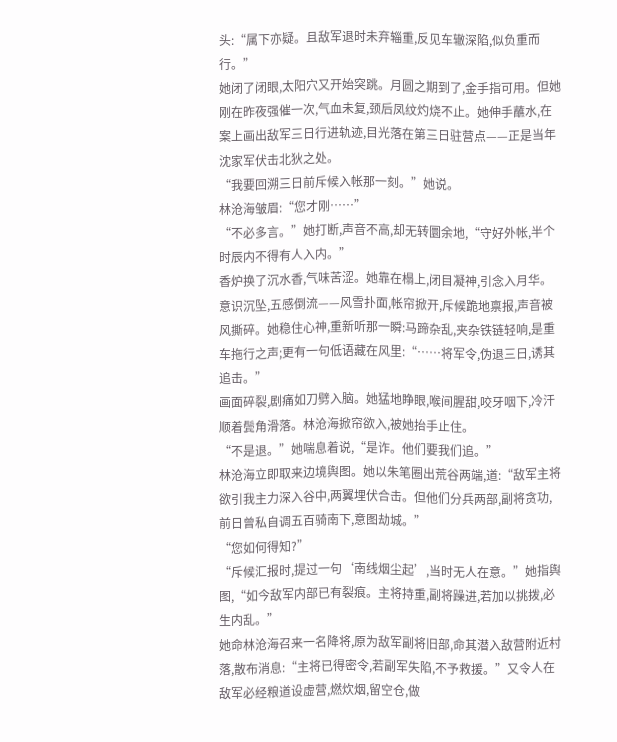头:“属下亦疑。且敌军退时未弃辎重,反见车辙深陷,似负重而行。”
她闭了闭眼,太阳穴又开始突跳。月圆之期到了,金手指可用。但她刚在昨夜强催一次,气血未复,颈后凤纹灼烧不止。她伸手蘸水,在案上画出敌军三日行进轨迹,目光落在第三日驻营点——正是当年沈家军伏击北狄之处。
“我要回溯三日前斥候入帐那一刻。”她说。
林沧海皱眉:“您才刚……”
“不必多言。”她打断,声音不高,却无转圜余地,“守好外帐,半个时辰内不得有人入内。”
香炉换了沉水香,气味苦涩。她靠在榻上,闭目凝神,引念入月华。意识沉坠,五感倒流——风雪扑面,帐帘掀开,斥候跪地禀报,声音被风撕碎。她稳住心神,重新听那一瞬:马蹄杂乱,夹杂铁链轻响,是重车拖行之声;更有一句低语藏在风里:“……将军令,伪退三日,诱其追击。”
画面碎裂,剧痛如刀劈入脑。她猛地睁眼,喉间腥甜,咬牙咽下,冷汗顺着鬓角滑落。林沧海掀帘欲入,被她抬手止住。
“不是退。”她喘息着说,“是诈。他们要我们追。”
林沧海立即取来边境舆图。她以朱笔圈出荒谷两端,道:“敌军主将欲引我主力深入谷中,两翼埋伏合击。但他们分兵两部,副将贪功,前日曾私自调五百骑南下,意图劫城。”
“您如何得知?”
“斥候汇报时,提过一句‘南线烟尘起’,当时无人在意。”她指舆图,“如今敌军内部已有裂痕。主将持重,副将躁进,若加以挑拨,必生内乱。”
她命林沧海召来一名降将,原为敌军副将旧部,命其潜入敌营附近村落,散布消息:“主将已得密令,若副军失陷,不予救援。”又令人在敌军必经粮道设虚营,燃炊烟,留空仓,做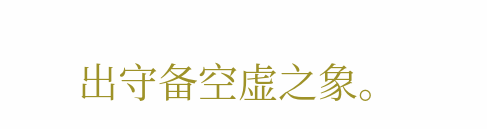出守备空虚之象。